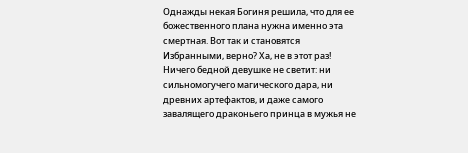Однажды некая Богиня решила, что для ее божественного плана нужна именно эта смертная. Вот так и становятся Избранными, верно? Ха, не в этот раз! Ничего бедной девушке не светит: ни сильномогучего магического дара, ни древних артефактов, и даже самого завалящего драконьего принца в мужья не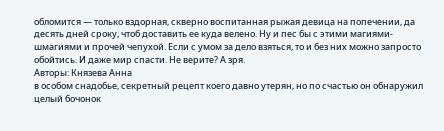обломится — только вздорная, скверно воспитанная рыжая девица на попечении, да десять дней сроку, чтоб доставить ее куда велено. Ну и пес бы с этими магиями-шмагиями и прочей чепухой. Если с умом за дело взяться, то и без них можно запросто обойтись. И даже мир спасти. Не верите? А зря.
Авторы: Князева Анна
в особом снадобье, секретный рецепт коего давно утерян, но по счастью он обнаружил целый бочонок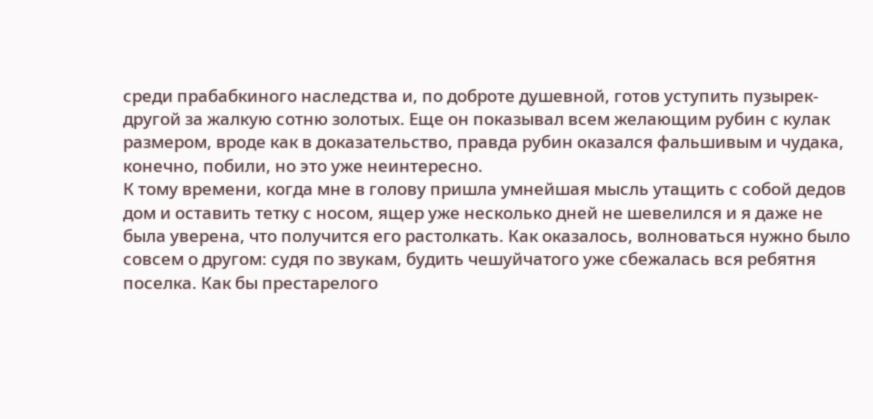среди прабабкиного наследства и, по доброте душевной, готов уступить пузырек-другой за жалкую сотню золотых. Еще он показывал всем желающим рубин с кулак размером, вроде как в доказательство, правда рубин оказался фальшивым и чудака, конечно, побили, но это уже неинтересно.
К тому времени, когда мне в голову пришла умнейшая мысль утащить с собой дедов дом и оставить тетку с носом, ящер уже несколько дней не шевелился и я даже не была уверена, что получится его растолкать. Как оказалось, волноваться нужно было совсем о другом: судя по звукам, будить чешуйчатого уже сбежалась вся ребятня поселка. Как бы престарелого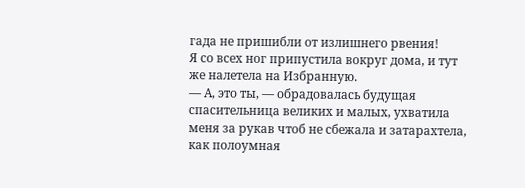гада не пришибли от излишнего рвения!
Я со всех ног припустила вокруг дома, и тут же налетела на Избранную.
— А, это ты, — обрадовалась будущая спасительница великих и малых, ухватила меня за рукав чтоб не сбежала и затарахтела, как полоумная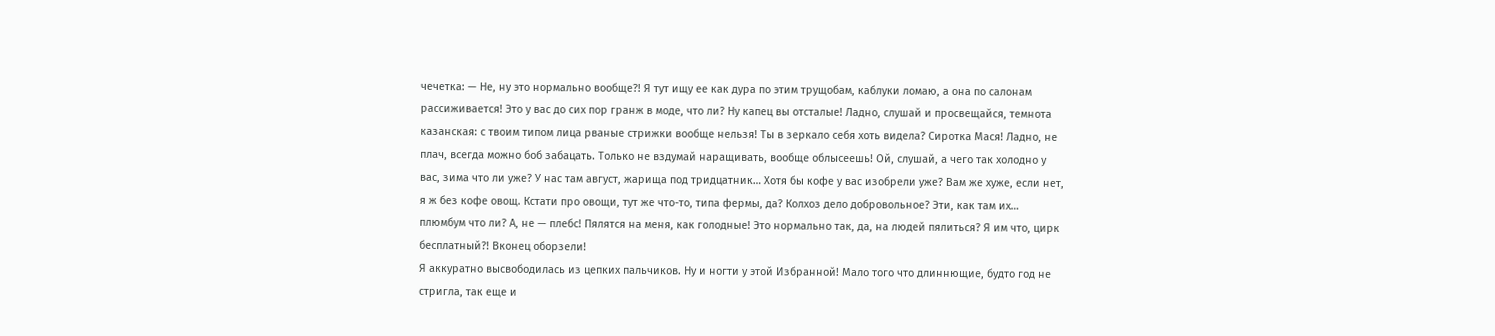чечетка: — Не, ну это нормально вообще?! Я тут ищу ее как дура по этим трущобам, каблуки ломаю, а она по салонам рассиживается! Это у вас до сих пор гранж в моде, что ли? Ну капец вы отсталые! Ладно, слушай и просвещайся, темнота казанская: с твоим типом лица рваные стрижки вообще нельзя! Ты в зеркало себя хоть видела? Сиротка Мася! Ладно, не плач, всегда можно боб забацать. Только не вздумай наращивать, вообще облысеешь! Ой, слушай, а чего так холодно у вас, зима что ли уже? У нас там август, жарища под тридцатник… Хотя бы кофе у вас изобрели уже? Вам же хуже, если нет, я ж без кофе овощ. Кстати про овощи, тут же что-то, типа фермы, да? Колхоз дело добровольное? Эти, как там их… плюмбум что ли? А, не — плебс! Пялятся на меня, как голодные! Это нормально так, да, на людей пялиться? Я им что, цирк бесплатный?! Вконец оборзели!
Я аккуратно высвободилась из цепких пальчиков. Ну и ногти у этой Избранной! Мало того что длиннющие, будто год не стригла, так еще и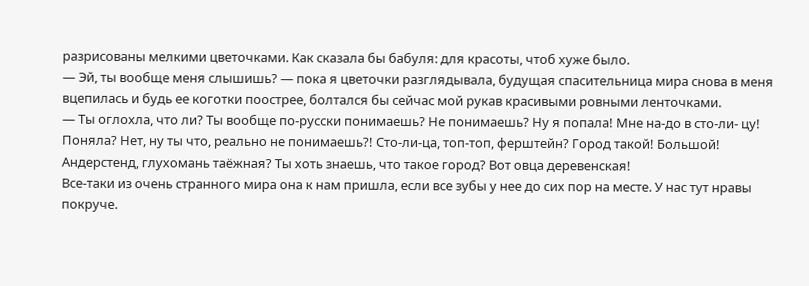разрисованы мелкими цветочками. Как сказала бы бабуля: для красоты, чтоб хуже было.
— Эй, ты вообще меня слышишь? — пока я цветочки разглядывала, будущая спасительница мира снова в меня вцепилась и будь ее коготки поострее, болтался бы сейчас мой рукав красивыми ровными ленточками.
— Ты оглохла, что ли? Ты вообще по-русски понимаешь? Не понимаешь? Ну я попала! Мне на-до в сто-ли- цу! Поняла? Нет, ну ты что, реально не понимаешь?! Сто-ли-ца, топ-топ, ферштейн? Город такой! Большой! Андерстенд, глухомань таёжная? Ты хоть знаешь, что такое город? Вот овца деревенская!
Все-таки из очень странного мира она к нам пришла, если все зубы у нее до сих пор на месте. У нас тут нравы покруче.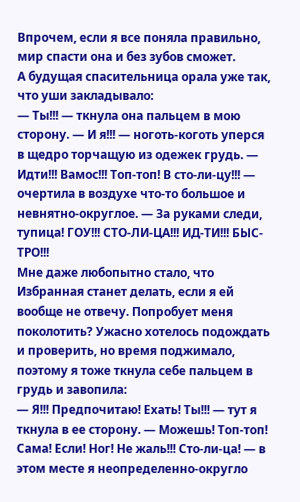Впрочем, если я все поняла правильно, мир спасти она и без зубов сможет.
А будущая спасительница орала уже так, что уши закладывало:
— Ты!!! — ткнула она пальцем в мою сторону. — И я!!! — ноготь-коготь уперся в щедро торчащую из одежек грудь. — Идти!!! Вамос!!! Топ-топ! В сто-ли-цу!!! — очертила в воздухе что-то большое и невнятно-округлое. — За руками следи, тупица! ГОУ!!! СТО-ЛИ-ЦА!!! ИД-ТИ!!! БЫС-ТРО!!!
Мне даже любопытно стало, что Избранная станет делать, если я ей вообще не отвечу. Попробует меня поколотить? Ужасно хотелось подождать и проверить, но время поджимало, поэтому я тоже ткнула себе пальцем в грудь и завопила:
— Я!!! Предпочитаю! Ехать! Ты!!! — тут я ткнула в ее сторону. — Можешь! Топ-топ! Сама! Если! Ног! Не жаль!!! Сто-ли-ца! — в этом месте я неопределенно-округло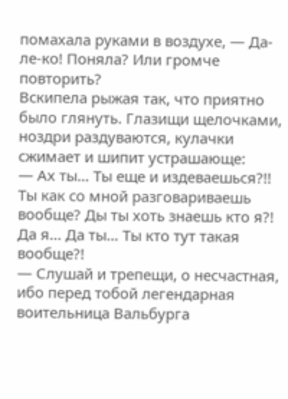помахала руками в воздухе, — Да-ле-ко! Поняла? Или громче повторить?
Вскипела рыжая так, что приятно было глянуть. Глазищи щелочками, ноздри раздуваются, кулачки сжимает и шипит устрашающе:
— Ах ты… Ты еще и издеваешься?!! Ты как со мной разговариваешь вообще? Ды ты хоть знаешь кто я?! Да я… Да ты… Ты кто тут такая вообще?!
— Слушай и трепещи, о несчастная, ибо перед тобой легендарная воительница Вальбурга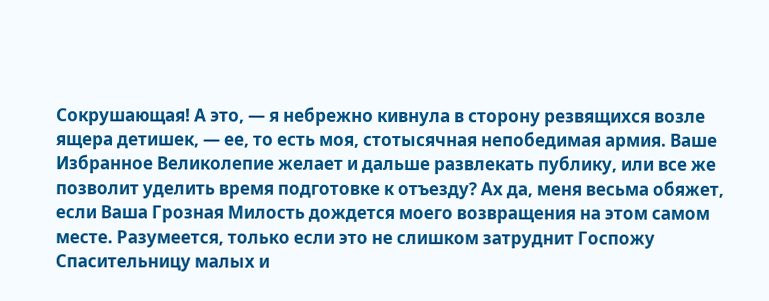Сокрушающая! А это, — я небрежно кивнула в сторону резвящихся возле ящера детишек, — ее, то есть моя, стотысячная непобедимая армия. Ваше Избранное Великолепие желает и дальше развлекать публику, или все же позволит уделить время подготовке к отъезду? Ах да, меня весьма обяжет, если Ваша Грозная Милость дождется моего возвращения на этом самом месте. Разумеется, только если это не слишком затруднит Госпожу Спасительницу малых и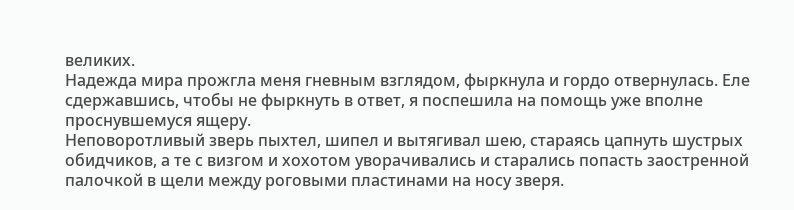великих.
Надежда мира прожгла меня гневным взглядом, фыркнула и гордо отвернулась. Еле сдержавшись, чтобы не фыркнуть в ответ, я поспешила на помощь уже вполне проснувшемуся ящеру.
Неповоротливый зверь пыхтел, шипел и вытягивал шею, стараясь цапнуть шустрых обидчиков, а те с визгом и хохотом уворачивались и старались попасть заостренной палочкой в щели между роговыми пластинами на носу зверя.